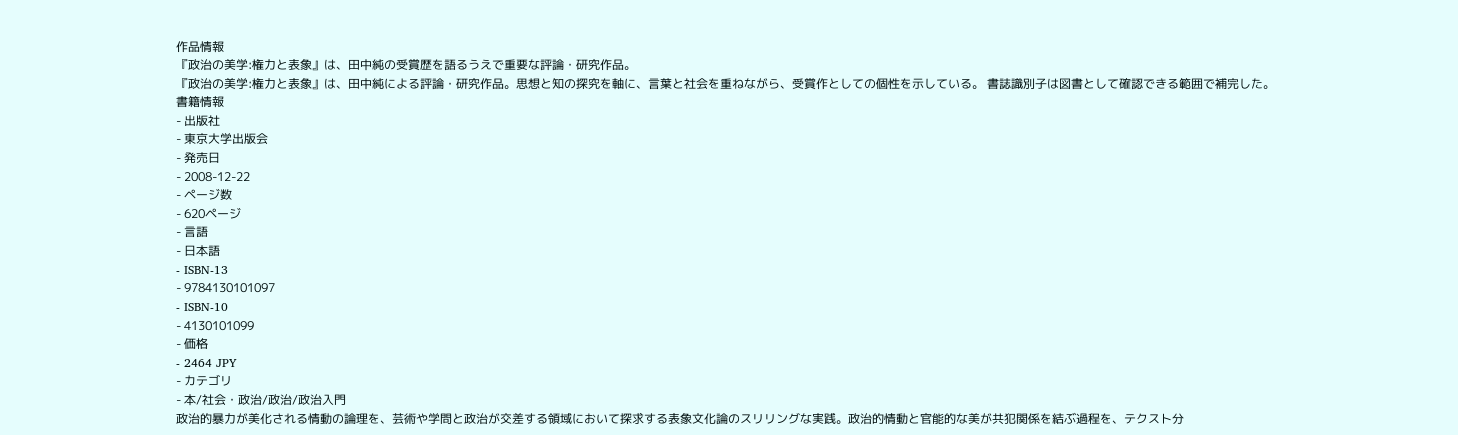作品情報
『政治の美学:権力と表象』は、田中純の受賞歴を語るうえで重要な評論・研究作品。
『政治の美学:権力と表象』は、田中純による評論・研究作品。思想と知の探究を軸に、言葉と社会を重ねながら、受賞作としての個性を示している。 書誌識別子は図書として確認できる範囲で補完した。
書籍情報
- 出版社
- 東京大学出版会
- 発売日
- 2008-12-22
- ページ数
- 620ページ
- 言語
- 日本語
- ISBN-13
- 9784130101097
- ISBN-10
- 4130101099
- 価格
- 2464 JPY
- カテゴリ
- 本/社会・政治/政治/政治入門
政治的暴力が美化される情動の論理を、芸術や学問と政治が交差する領域において探求する表象文化論のスリリングな実践。政治的情動と官能的な美が共犯関係を結ぶ過程を、テクスト分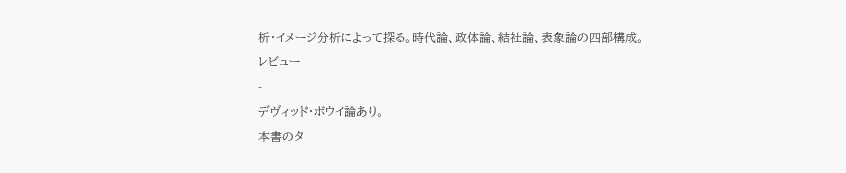析・イメージ分析によって探る。時代論、政体論、結社論、表象論の四部構成。
レビュー
-
デヴィッド・ボウイ論あり。
本書のタ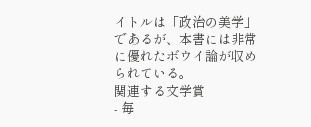イトルは「政治の美学」であるが、本書には非常に優れたボウイ論が収められている。
関連する文学賞
- 毎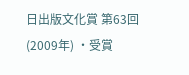日出版文化賞 第63回(2009年) ・受賞